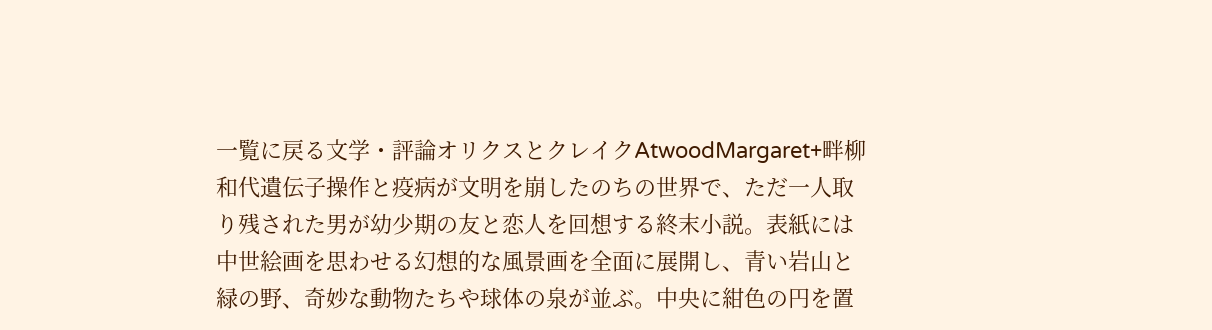一覧に戻る文学・評論オリクスとクレイクAtwoodMargaret+畔柳和代遺伝子操作と疫病が文明を崩したのちの世界で、ただ一人取り残された男が幼少期の友と恋人を回想する終末小説。表紙には中世絵画を思わせる幻想的な風景画を全面に展開し、青い岩山と緑の野、奇妙な動物たちや球体の泉が並ぶ。中央に紺色の円を置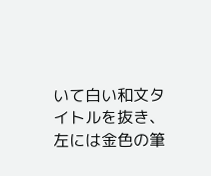いて白い和文タイトルを抜き、左には金色の筆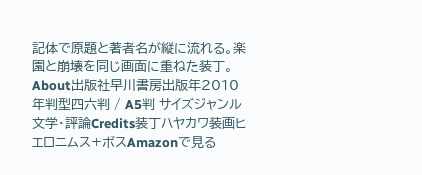記体で原題と著者名が縦に流れる。楽園と崩壊を同じ画面に重ねた装丁。About出版社早川書房出版年2010年判型四六判 / A5判 サイズジャンル文学・評論Credits装丁ハヤカワ装画ヒエロニムス+ボスAmazonで見る